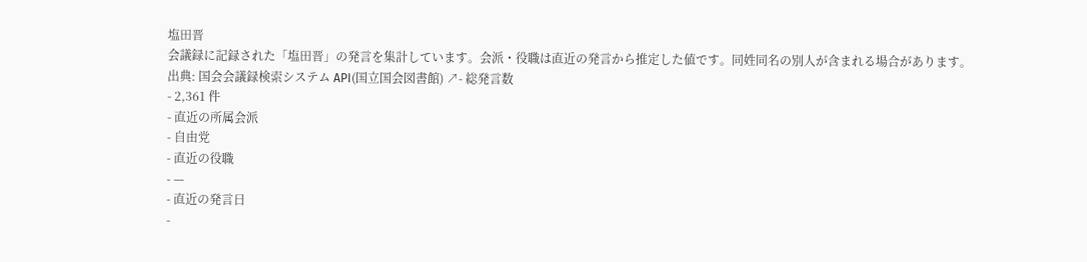塩田晋
会議録に記録された「塩田晋」の発言を集計しています。会派・役職は直近の発言から推定した値です。同姓同名の別人が含まれる場合があります。
出典: 国会会議録検索システム API(国立国会図書館) ↗- 総発言数
- 2,361 件
- 直近の所属会派
- 自由党
- 直近の役職
- —
- 直近の発言日
-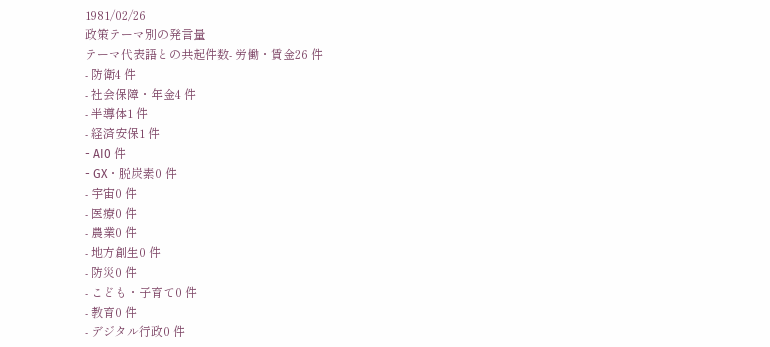1981/02/26
政策テーマ別の発言量
テーマ代表語との共起件数- 労働・賃金26 件
- 防衛4 件
- 社会保障・年金4 件
- 半導体1 件
- 経済安保1 件
- AI0 件
- GX・脱炭素0 件
- 宇宙0 件
- 医療0 件
- 農業0 件
- 地方創生0 件
- 防災0 件
- こども・子育て0 件
- 教育0 件
- デジタル行政0 件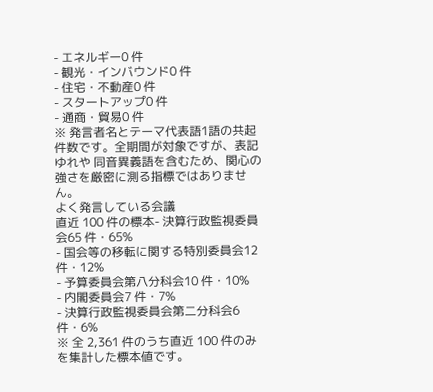- エネルギー0 件
- 観光・インバウンド0 件
- 住宅・不動産0 件
- スタートアップ0 件
- 通商・貿易0 件
※ 発言者名とテーマ代表語1語の共起件数です。全期間が対象ですが、表記ゆれや 同音異義語を含むため、関心の強さを厳密に測る指標ではありません。
よく発言している会議
直近 100 件の標本- 決算行政監視委員会65 件・65%
- 国会等の移転に関する特別委員会12 件・12%
- 予算委員会第八分科会10 件・10%
- 内閣委員会7 件・7%
- 決算行政監視委員会第二分科会6 件・6%
※ 全 2,361 件のうち直近 100 件のみを集計した標本値です。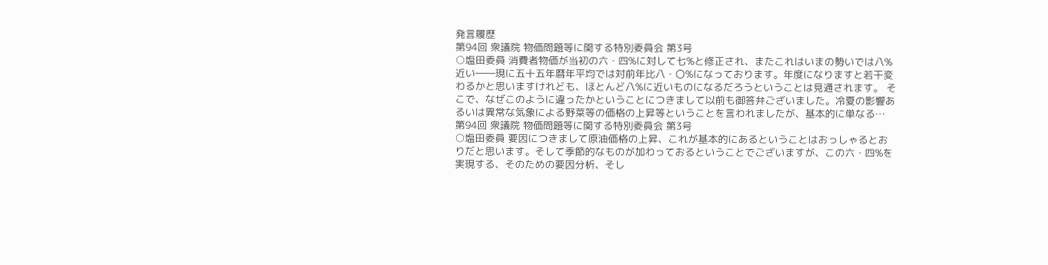発言履歴
第94回 衆議院 物価問題等に関する特別委員会 第3号
○塩田委員 消費者物価が当初の六・四%に対して七%と修正され、またこれはいまの勢いでは八%近い――現に五十五年暦年平均では対前年比八・〇%になっております。年度になりますと若干変わるかと思いますけれども、ほとんど八%に近いものになるだろうということは見通されます。 そこで、なぜこのように違ったかということにつきまして以前も御答弁ございました。冷夏の影響あるいは異常な気象による野菜等の価格の上昇等ということを言われましたが、基本的に単なる…
第94回 衆議院 物価問題等に関する特別委員会 第3号
○塩田委員 要因につきまして原油価格の上昇、これが基本的にあるということはおっしゃるとおりだと思います。そして季節的なものが加わっておるということでございますが、この六・四%を実現する、そのための要因分析、そし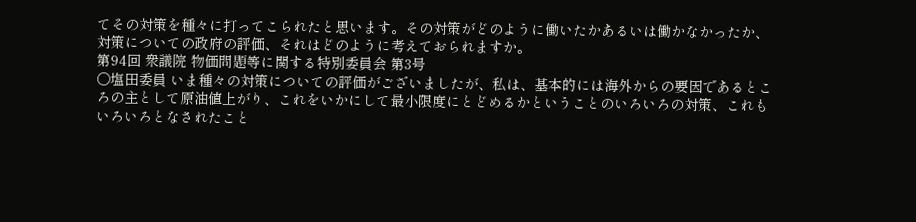てその対策を種々に打ってこられたと思います。その対策がどのように働いたかあるいは働かなかったか、対策についての政府の評価、それはどのように考えておられますか。
第94回 衆議院 物価問題等に関する特別委員会 第3号
○塩田委員 いま種々の対策についての評価がございましたが、私は、基本的には海外からの要因であるところの主として原油値上がり、これをいかにして最小限度にとどめるかということのいろいろの対策、これもいろいろとなされたこと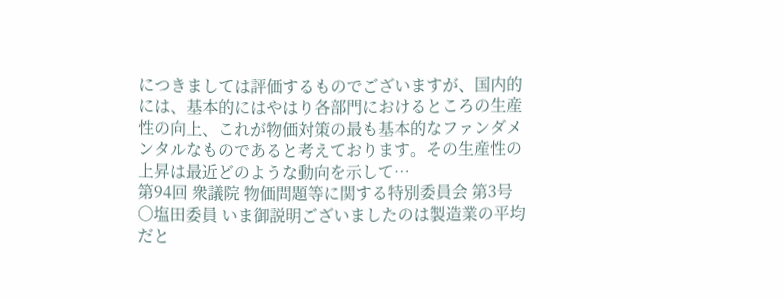につきましては評価するものでございますが、国内的には、基本的にはやはり各部門におけるところの生産性の向上、これが物価対策の最も基本的なファンダメンタルなものであると考えております。その生産性の上昇は最近どのような動向を示して…
第94回 衆議院 物価問題等に関する特別委員会 第3号
○塩田委員 いま御説明ございましたのは製造業の平均だと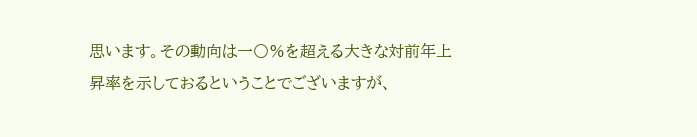思います。その動向は一〇%を超える大きな対前年上昇率を示しておるということでございますが、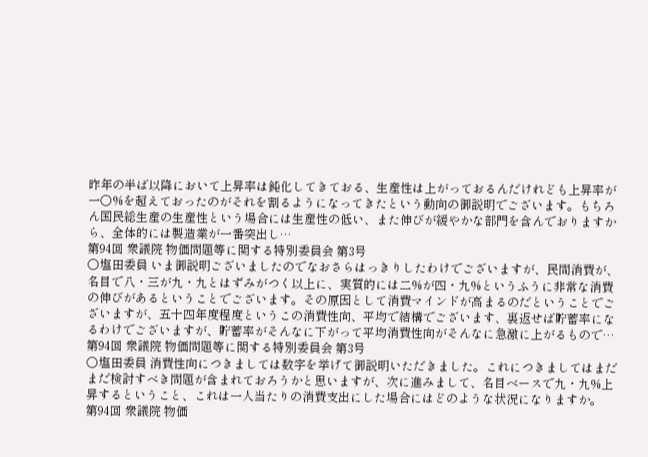昨年の半ば以降において上昇率は鈍化してきておる、生産性は上がっておるんだけれども上昇率が一〇%を超えておったのがそれを割るようになってきたという動向の御説明でございます。もちろん国民総生産の生産性という場合には生産性の低い、また伸びが緩やかな部門を含んでおりますから、全体的には製造業が一番突出し…
第94回 衆議院 物価問題等に関する特別委員会 第3号
○塩田委員 いま御説明ございましたのでなおさらはっきりしたわけでございますが、民間消費が、名目で八・三が九・九とはずみがつく以上に、実質的には二%が四・九%というふうに非常な消費の伸びがあるということでございます。その原因として消費マインドが高まるのだということでございますが、五十四年度程度というこの消費性向、平均で結構でございます、裏返せば貯蓄率になるわけでございますが、貯蓄率がそんなに下がって平均消費性向がそんなに急激に上がるもので…
第94回 衆議院 物価問題等に関する特別委員会 第3号
○塩田委員 消費性向につきましては数字を挙げて御説明いただきました。これにつきましてはまだまだ検討すべき問題が含まれておろうかと思いますが、次に進みまして、名目ベースで九・九%上昇するということ、これは一人当たりの消費支出にした場合にはどのような状況になりますか。
第94回 衆議院 物価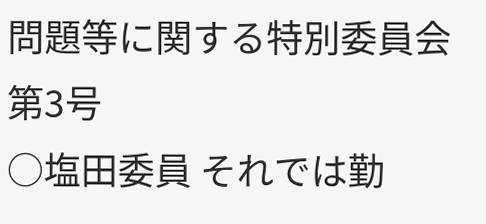問題等に関する特別委員会 第3号
○塩田委員 それでは勤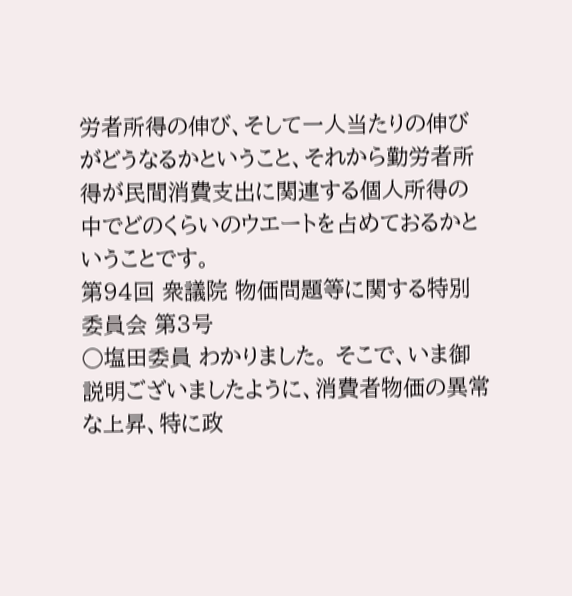労者所得の伸び、そして一人当たりの伸びがどうなるかということ、それから勤労者所得が民間消費支出に関連する個人所得の中でどのくらいのウエートを占めておるかということです。
第94回 衆議院 物価問題等に関する特別委員会 第3号
○塩田委員 わかりました。 そこで、いま御説明ございましたように、消費者物価の異常な上昇、特に政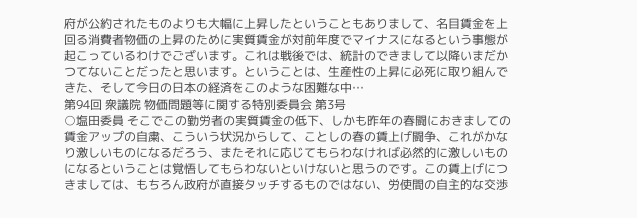府が公約されたものよりも大幅に上昇したということもありまして、名目賃金を上回る消費者物価の上昇のために実質賃金が対前年度でマイナスになるという事態が起こっているわけでございます。これは戦後では、統計のできまして以降いまだかつてないことだったと思います。ということは、生産性の上昇に必死に取り組んできた、そして今日の日本の経済をこのような困難な中…
第94回 衆議院 物価問題等に関する特別委員会 第3号
○塩田委員 そこでこの勤労者の実質賃金の低下、しかも昨年の春闘におきましての賃金アップの自粛、こういう状況からして、ことしの春の賃上げ闘争、これがかなり激しいものになるだろう、またそれに応じてもらわなければ必然的に激しいものになるということは覚悟してもらわないといけないと思うのです。この賃上げにつきましては、もちろん政府が直接タッチするものではない、労使間の自主的な交渉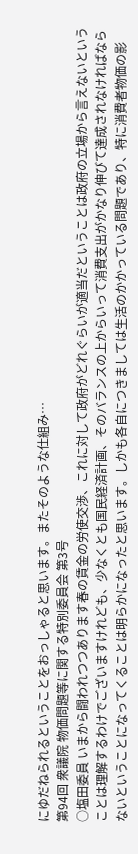にゆだねられるということをおっしゃると思います。またそのような仕組み…
第94回 衆議院 物価問題等に関する特別委員会 第3号
○塩田委員 いまから闘われつつあります春の賃金の労使交渉、これに対して政府がどれぐらいが適当だということは政府の立場から言えないということは理解するわけでございますけれども、少なくとも国民経済計画、そのバランスの上からいって消費支出がかなり伸びて達成されなければならないということになってくることは明らかになったと思います。しかも各自につきましては生活のかかっている問題であり、特に消費者物価の影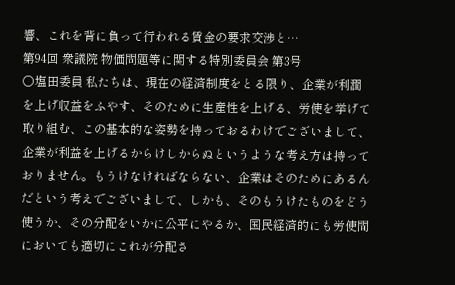響、これを背に負って行われる賃金の要求交渉と…
第94回 衆議院 物価問題等に関する特別委員会 第3号
○塩田委員 私たちは、現在の経済制度をとる限り、企業が利潤を上げ収益をふやす、そのために生産性を上げる、労使を挙げて取り組む、この基本的な姿勢を持っておるわけでございまして、企業が利益を上げるからけしからぬというような考え方は持っておりません。もうけなければならない、企業はそのためにあるんだという考えでございまして、しかも、そのもうけたものをどう使うか、その分配をいかに公平にやるか、国民経済的にも労使間においても適切にこれが分配さ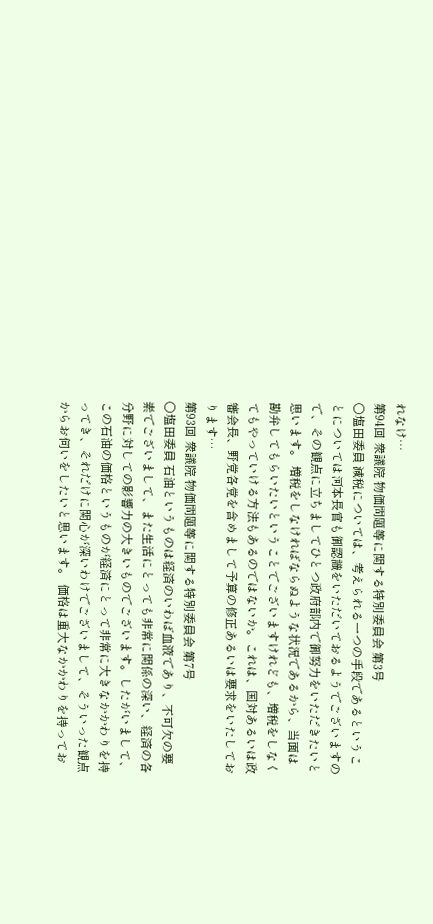れなけ…
第94回 衆議院 物価問題等に関する特別委員会 第3号
○塩田委員 減税については、考えられる一つの手段であるということについては河本長官も御認識をいただいておるようでございますので、その観点に立ちましてひとつ政府部内で御努力をいただきたいと思います。 増税をしなければならぬような状況であるから、当面は勘弁してもらいたいということでございますけれども、増税をしなくてもやっていける方法もあるのではないか。これは、国対あるいは政審会長、野党各党を含めまして予算の修正あるいは要求をいたしております…
第93回 衆議院 物価問題等に関する特別委員会 第7号
○塩田委員 石油というものは経済のいわば血液であり、不可欠の要素でございまして、また生活にとっても非常に関係の深い、経済の各分野に対しての影響力の大きいものでございます。したがいまして、この石油の価格というものが経済にとって非常に大きなかかわりを持ってき、それだけに関心が深いわけでございまして、そういった観点からお伺いをしたいと思います。 価格は重大なかかわりを持ってお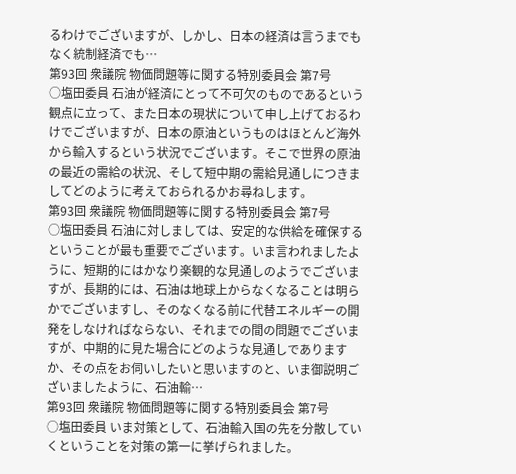るわけでございますが、しかし、日本の経済は言うまでもなく統制経済でも…
第93回 衆議院 物価問題等に関する特別委員会 第7号
○塩田委員 石油が経済にとって不可欠のものであるという観点に立って、また日本の現状について申し上げておるわけでございますが、日本の原油というものはほとんど海外から輸入するという状況でございます。そこで世界の原油の最近の需給の状況、そして短中期の需給見通しにつきましてどのように考えておられるかお尋ねします。
第93回 衆議院 物価問題等に関する特別委員会 第7号
○塩田委員 石油に対しましては、安定的な供給を確保するということが最も重要でございます。いま言われましたように、短期的にはかなり楽観的な見通しのようでございますが、長期的には、石油は地球上からなくなることは明らかでございますし、そのなくなる前に代替エネルギーの開発をしなければならない、それまでの間の問題でございますが、中期的に見た場合にどのような見通しでありますか、その点をお伺いしたいと思いますのと、いま御説明ございましたように、石油輸…
第93回 衆議院 物価問題等に関する特別委員会 第7号
○塩田委員 いま対策として、石油輸入国の先を分散していくということを対策の第一に挙げられました。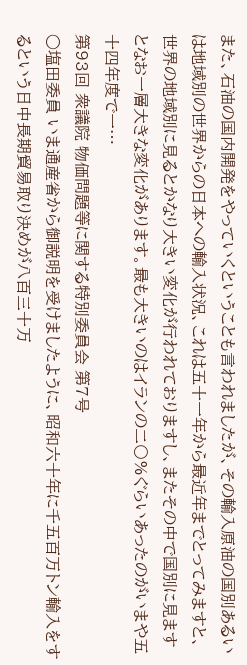また、石油の国内開発をやっていくということも言われましたが、その輸入原油の国別あるいは地域別の世界からの日本への輸入状況、これは五十一年から最近年までとってみますと、世界の地域別に見るとかなり大きい変化が行われておりますし、またその中で国別に見ますとなお一層大きな変化があります。最も大きいのはイランの二〇%ぐらいあったのがいまや五十四年度で一…
第93回 衆議院 物価問題等に関する特別委員会 第7号
○塩田委員 いま通産省から御説明を受けましたように、昭和六十年に千五百万トン輸入をするという日中長期貿易取り決めが八百三十万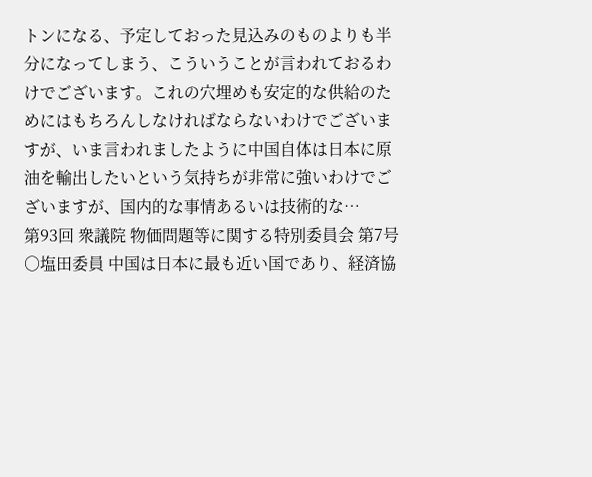トンになる、予定しておった見込みのものよりも半分になってしまう、こういうことが言われておるわけでございます。これの穴埋めも安定的な供給のためにはもちろんしなければならないわけでございますが、いま言われましたように中国自体は日本に原油を輸出したいという気持ちが非常に強いわけでございますが、国内的な事情あるいは技術的な…
第93回 衆議院 物価問題等に関する特別委員会 第7号
○塩田委員 中国は日本に最も近い国であり、経済協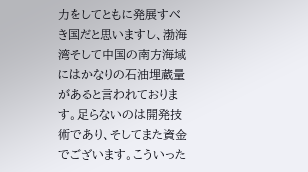力をしてともに発展すべき国だと思いますし、渤海湾そして中国の南方海域にはかなりの石油埋蔵量があると言われております。足らないのは開発技術であり、そしてまた資金でございます。こういった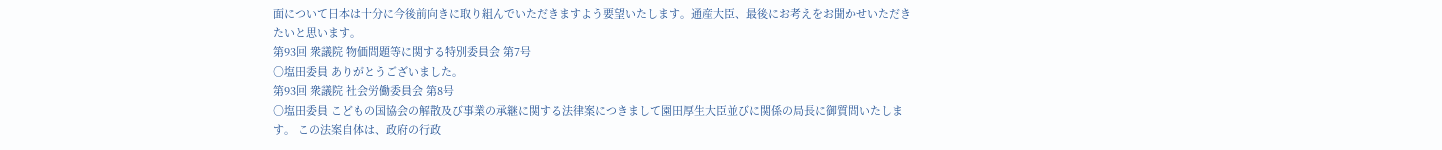面について日本は十分に今後前向きに取り組んでいただきますよう要望いたします。通産大臣、最後にお考えをお聞かせいただきたいと思います。
第93回 衆議院 物価問題等に関する特別委員会 第7号
○塩田委員 ありがとうございました。
第93回 衆議院 社会労働委員会 第8号
○塩田委員 こどもの国協会の解散及び事業の承継に関する法律案につきまして園田厚生大臣並びに関係の局長に御質問いたします。 この法案自体は、政府の行政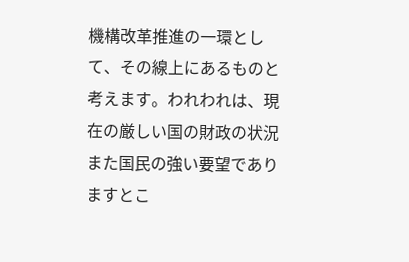機構改革推進の一環として、その線上にあるものと考えます。われわれは、現在の厳しい国の財政の状況また国民の強い要望でありますとこ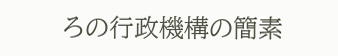ろの行政機構の簡素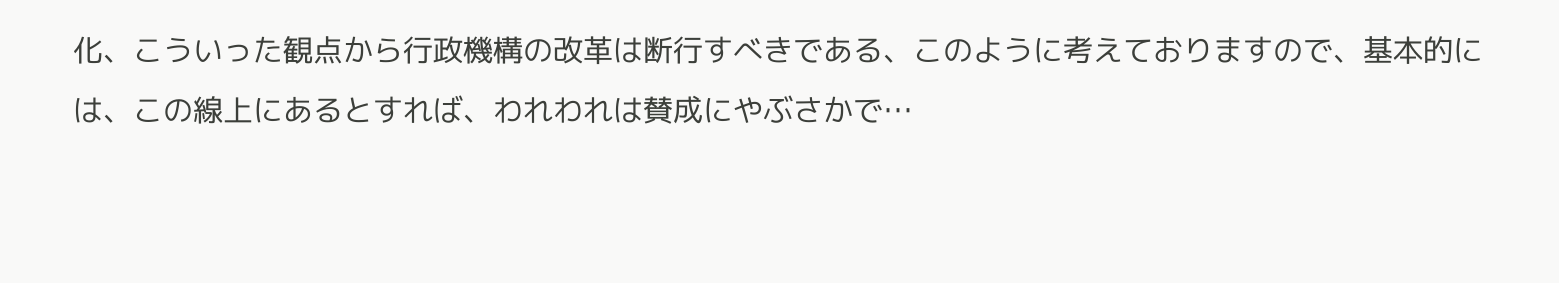化、こういった観点から行政機構の改革は断行すべきである、このように考えておりますので、基本的には、この線上にあるとすれば、われわれは賛成にやぶさかで…